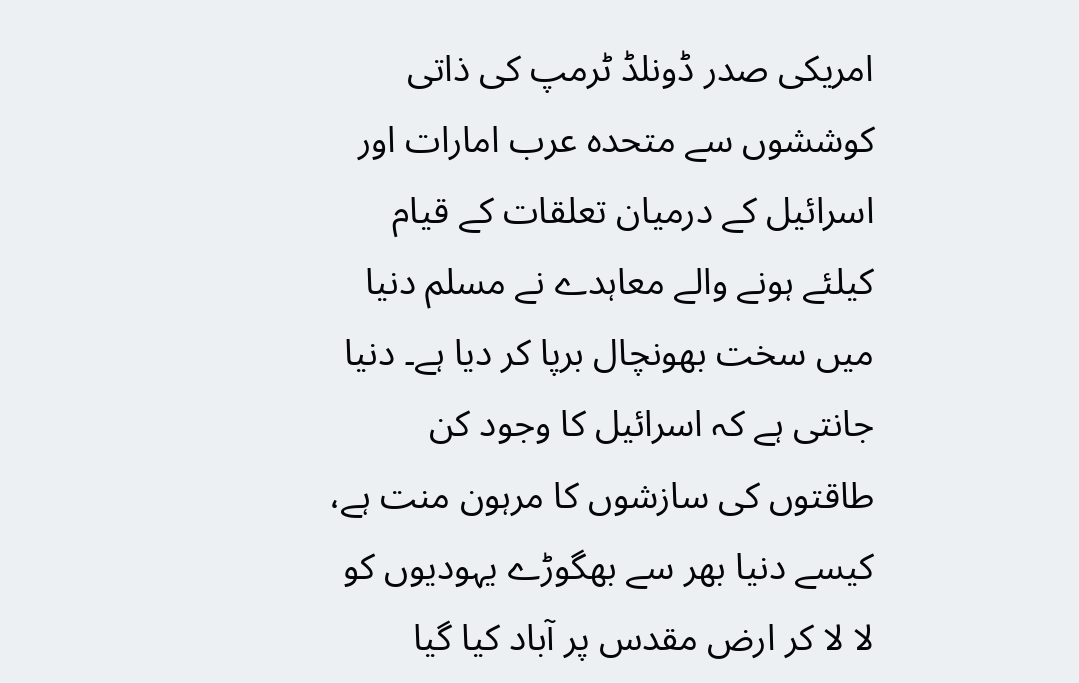امریکی صدر ڈونلڈ ٹرمپ کی ذاتی کوششوں سے متحدہ عرب امارات اور اسرائیل کے درمیان تعلقات کے قیام کیلئے ہونے والے معاہدے نے مسلم دنیا میں سخت بھونچال برپا کر دیا ہے۔ دنیا جانتی ہے کہ اسرائیل کا وجود کن طاقتوں کی سازشوں کا مرہون منت ہے، کیسے دنیا بھر سے بھگوڑے یہودیوں کو لا لا کر ارض مقدس پر آباد کیا گیا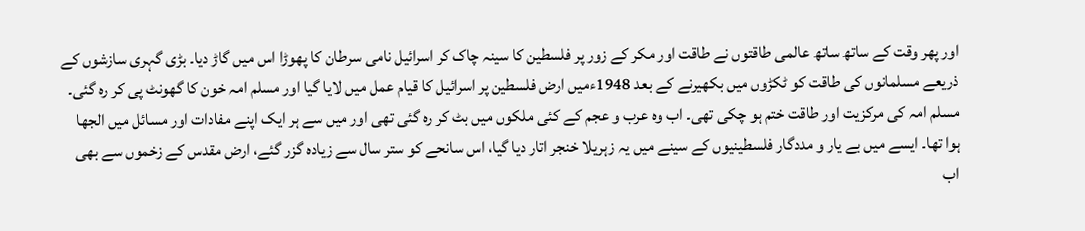اور پھر وقت کے ساتھ ساتھ عالمی طاقتوں نے طاقت اور مکر کے زور پر فلسطین کا سینہ چاک کر اسرائیل نامی سرطان کا پھوڑا اس میں گاڑ دیا۔ بڑی گہری سازشوں کے ذریعے مسلمانوں کی طاقت کو ٹکڑوں میں بکھیرنے کے بعد 1948ءمیں ارض فلسطین پر اسرائیل کا قیام عمل میں لایا گیا اور مسلم امہ خون کا گھونٹ پی کر رہ گئی۔ مسلم امہ کی مرکزیت اور طاقت ختم ہو چکی تھی۔ اب وہ عرب و عجم کے کئی ملکوں میں بٹ کر رہ گئی تھی اور میں سے ہر ایک اپنے مفادات اور مسائل میں الجھا ہوا تھا۔ ایسے میں بے یار و مددگار فلسطینیوں کے سینے میں یہ زہریلا خنجر اتار دیا گیا، اس سانحے کو ستر سال سے زیادہ گزر گئے، ارض مقدس کے زخموں سے بھی اب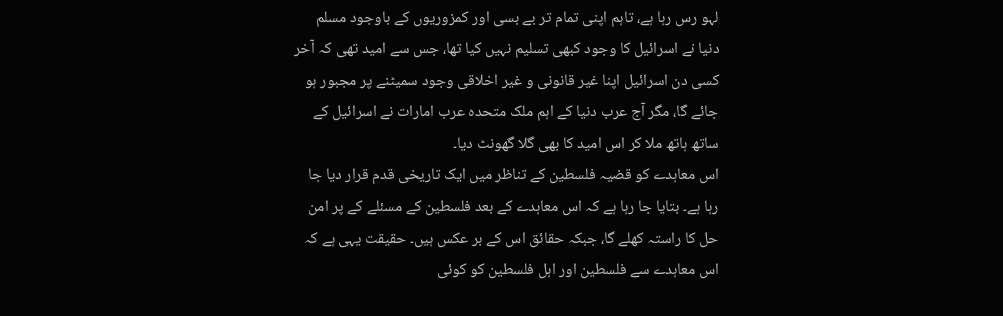لہو رس رہا ہے، تاہم اپنی تمام تر بے بسی اور کمزوریوں کے باوجود مسلم دنیا نے اسرائیل کا وجود کبھی تسلیم نہیں کیا تھا، جس سے امید تھی کہ آخر کسی دن اسرائیل اپنا غیر قانونی و غیر اخلاقی وجود سمیٹنے پر مجبور ہو جائے گا، مگر آج عرب دنیا کے اہم ملک متحدہ عرب امارات نے اسرائیل کے ساتھ ہاتھ ملا کر اس امید کا بھی گلا گھونٹ دیا۔
اس معاہدے کو قضیہ فلسطین کے تناظر میں ایک تاریخی قدم قرار دیا جا رہا ہے۔ بتایا جا رہا ہے کہ اس معاہدے کے بعد فلسطین کے مسئلے کے پر امن حل کا راستہ کھلے گا، جبکہ حقائق اس کے بر عکس ہیں۔ حقیقت یہی ہے کہ اس معاہدے سے فلسطین اور اہل فلسطین کو کوئی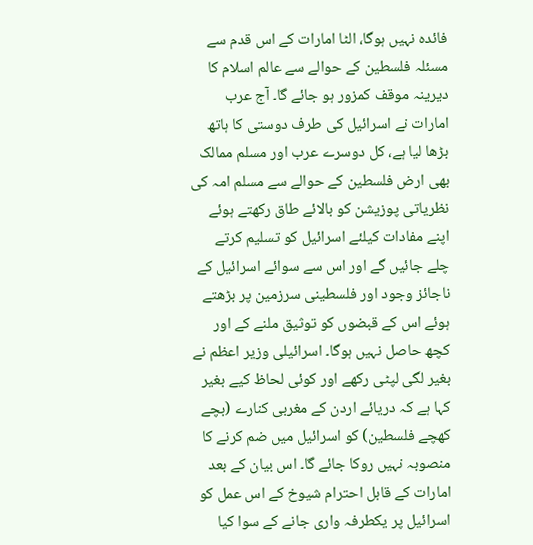فائدہ نہیں ہوگا، الٹا امارات کے اس قدم سے مسئلہ فلسطین کے حوالے سے عالم اسلام کا دیرینہ موقف کمزور ہو جائے گا۔ آج عرب امارات نے اسرائیل کی طرف دوستی کا ہاتھ بڑھا لیا ہے، کل دوسرے عرب اور مسلم ممالک بھی ارض فلسطین کے حوالے سے مسلم امہ کی نظریاتی پوزیشن کو بالائے طاق رکھتے ہوئے اپنے مفادات کیلئے اسرائیل کو تسلیم کرتے چلے جائیں گے اور اس سے سوائے اسرائیل کے ناجائز وجود اور فلسطینی سرزمین پر بڑھتے ہوئے اس کے قبضوں کو توثیق ملنے کے اور کچھ حاصل نہیں ہوگا۔ اسرائیلی وزیر اعظم نے بغیر لگی لپٹی رکھے اور کوئی لحاظ کیے بغیر کہا ہے کہ دریائے اردن کے مغربی کنارے (بچے کھچے فلسطین) کو اسرائیل میں ضم کرنے کا منصوبہ نہیں روکا جائے گا۔ اس بیان کے بعد امارات کے قابل احترام شیوخ کے اس عمل کو اسرائیل پر یکطرفہ واری جانے کے سوا کیا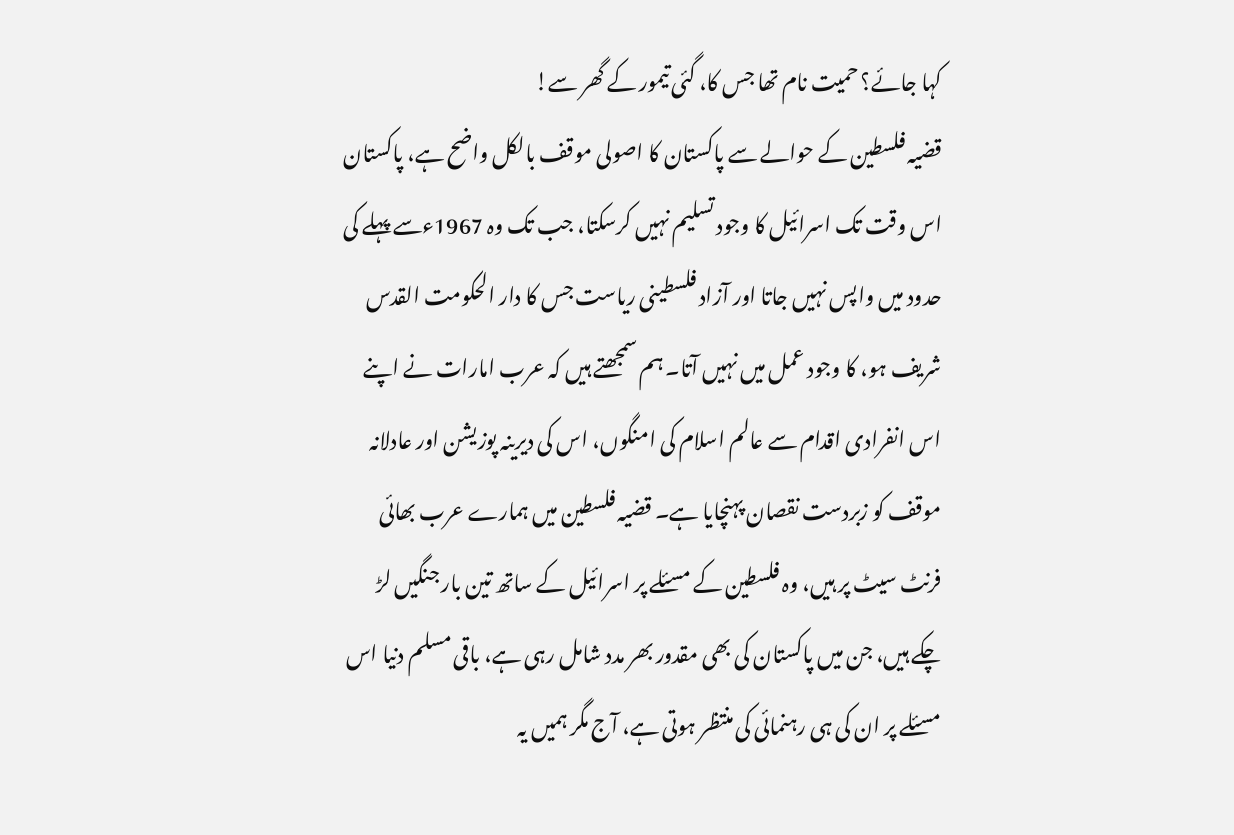کہا جائے؟ حمیت نام تھا جس کا، گئی تیمور کے گھر سے!
قضیہ فلسطین کے حوالے سے پاکستان کا اصولی موقف بالکل واضح ہے، پاکستان اس وقت تک اسرائیل کا وجود تسلیم نہیں کرسکتا، جب تک وہ 1967ءسے پہلے کی حدود میں واپس نہیں جاتا اور آزاد فلسطینی ریاست جس کا دار الحکومت القدس شریف ہو، کا وجود عمل میں نہیں آتا۔ ہم سمجھتے ہیں کہ عرب امارات نے اپنے اس انفرادی اقدام سے عالم اسلام کی امنگوں، اس کی دیرینہ پوزیشن اور عادلانہ موقف کو زبردست نقصان پہنچایا ہے۔ قضیہ فلسطین میں ہمارے عرب بھائی فرنٹ سیٹ پر ہیں، وہ فلسطین کے مسئلے پر اسرائیل کے ساتھ تین بار جنگیں لڑ چکے ہیں، جن میں پاکستان کی بھی مقدور بھر مدد شامل رہی ہے، باقی مسلم دنیا اس مسئلے پر ان کی ہی رہنمائی کی منتظر ہوتی ہے، آج مگر ہمیں یہ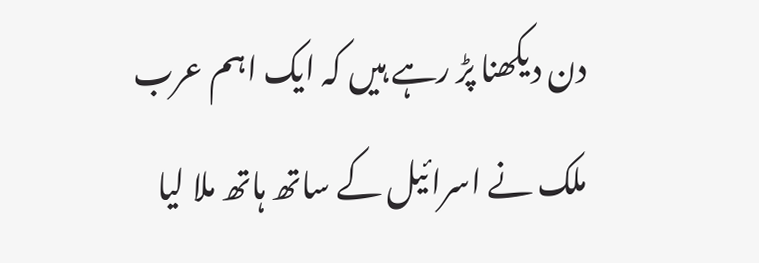دن دیکھنا پڑ رہے ہیں کہ ایک اہم عرب ملک نے اسرائیل کے ساتھ ہاتھ ملا لیا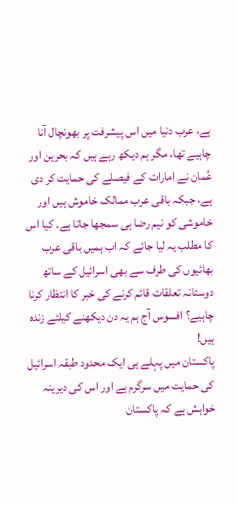ہے، عرب دنیا میں اس پیشرفت پر بھونچال آنا چاہیے تھا، مگر ہم دیکھ رہے ہیں کہ بحرین اور عُمان نے امارات کے فیصلے کی حمایت کر دی ہے، جبکہ باقی عرب ممالک خاموش ہیں اور خاموشی کو نیم رضا ہی سمجھا جاتا ہے۔ کیا اس کا مطلب یہ لیا جائے کہ اب ہمیں باقی عرب بھائیوں کی طرف سے بھی اسرائیل کے ساتھ دوستانہ تعلقات قائم کرنے کی خبر کا انتظار کرنا چاہیے؟ افسوس آج ہم یہ دن دیکھنے کیلئے زندہ ہیں!
پاکستان میں پہلے ہی ایک محدود طبقہ اسرائیل کی حمایت میں سرگرم ہے اور اس کی دیرینہ خواہش ہے کہ پاکستان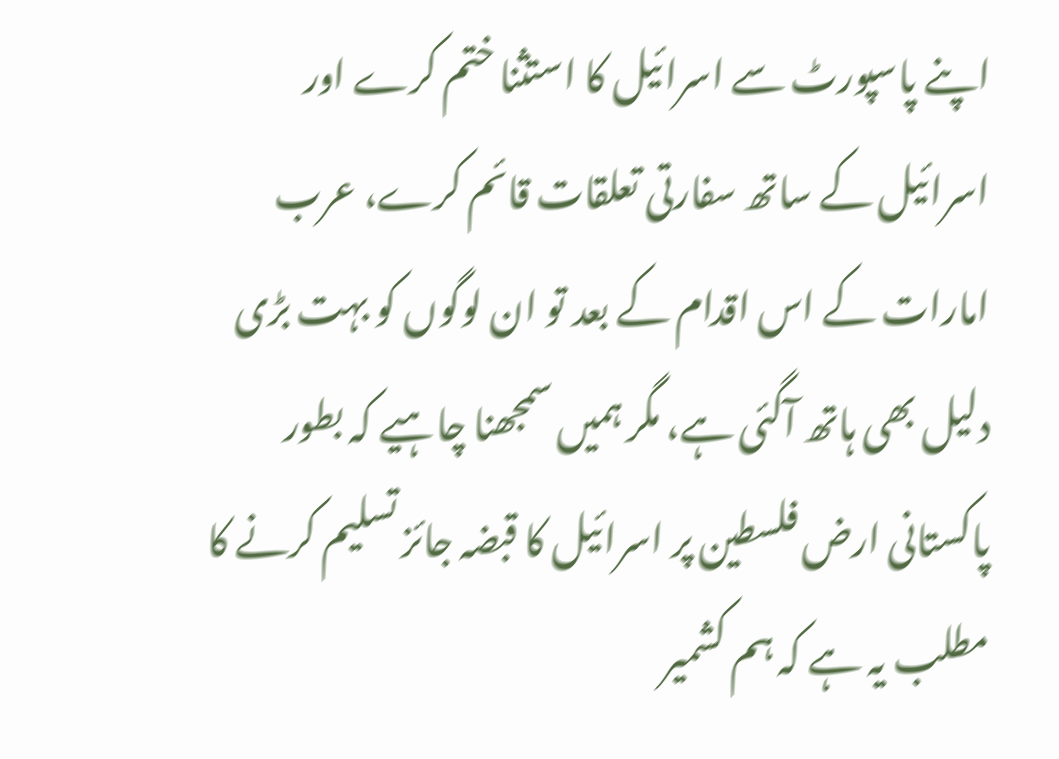اپنے پاسپورٹ سے اسرائیل کا استثنا ختم کرے اور اسرائیل کے ساتھ سفارتی تعلقات قائم کرے، عرب امارات کے اس اقدام کے بعد تو ان لوگوں کو بہت بڑی دلیل بھی ہاتھ آگئی ہے، مگر ہمیں سمجھنا چاہیے کہ بطور پاکستانی ارض فلسطین پر اسرائیل کا قبضہ جائز تسلیم کرنے کا مطلب یہ ہے کہ ہم کشمیر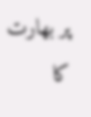پر بھارت کا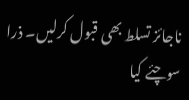ناجائز تسلط بھی قبول کرلیں۔ ذرا سوچئے کیا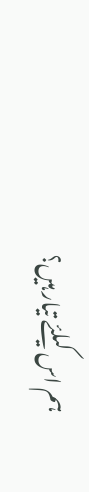ہم اس کیلئے تیار ہیں؟